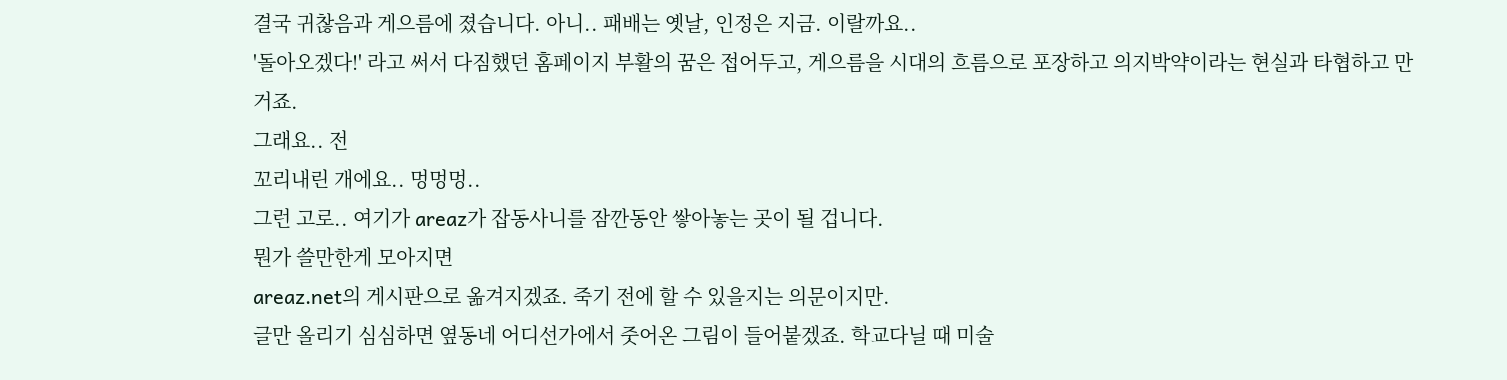결국 귀찮음과 게으름에 졌습니다. 아니.. 패배는 옛날, 인정은 지금. 이랄까요..
'돌아오겠다!' 라고 써서 다짐했던 홈페이지 부활의 꿈은 접어두고, 게으름을 시대의 흐름으로 포장하고 의지박약이라는 현실과 타협하고 만 거죠.
그래요.. 전
꼬리내린 개에요.. 멍멍멍..
그런 고로.. 여기가 areaz가 잡동사니를 잠깐동안 쌓아놓는 곳이 될 겁니다.
뭔가 쓸만한게 모아지면
areaz.net의 게시판으로 옮겨지겠죠. 죽기 전에 할 수 있을지는 의문이지만.
글만 올리기 심심하면 옆동네 어디선가에서 줏어온 그림이 들어붙겠죠. 학교다닐 때 미술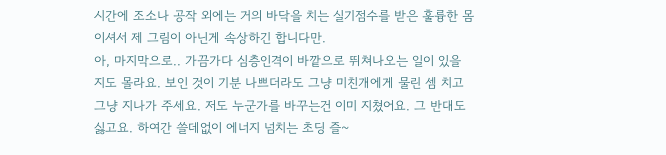시간에 조소나 공작 외에는 거의 바닥을 치는 실기점수를 받은 훌륭한 몸이셔서 제 그림이 아닌게 속상하긴 합니다만.
아, 마지막으로.. 가끔가다 심층인격이 바깥으로 뛰쳐나오는 일이 있을 지도 몰라요. 보인 것이 기분 나쁘더라도 그냥 미친개에게 물린 셈 치고 그냥 지나가 주세요. 저도 누군가를 바꾸는건 이미 지쳤어요. 그 반대도 싫고요. 하여간 쓸데없이 에너지 넘치는 초딩 즐~